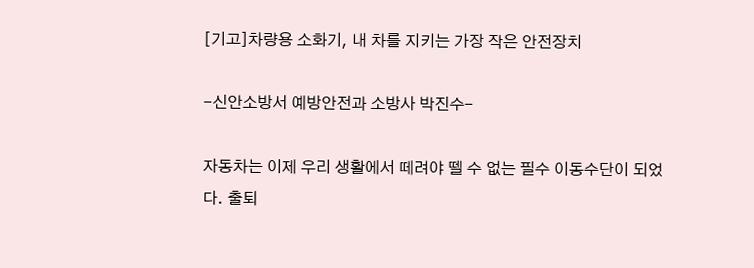[기고]차량용 소화기, 내 차를 지키는 가장 작은 안전장치

-신안소방서 예방안전과 소방사 박진수-

자동차는 이제 우리 생활에서 떼려야 뗄 수 없는 필수 이동수단이 되었다. 출퇴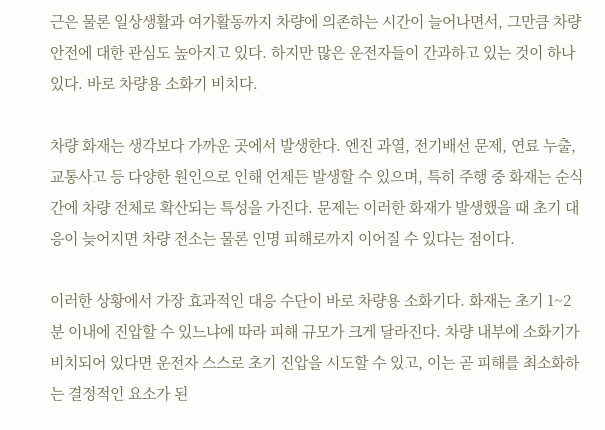근은 물론 일상생활과 여가활동까지 차량에 의존하는 시간이 늘어나면서, 그만큼 차량 안전에 대한 관심도 높아지고 있다. 하지만 많은 운전자들이 간과하고 있는 것이 하나 있다. 바로 차량용 소화기 비치다.

차량 화재는 생각보다 가까운 곳에서 발생한다. 엔진 과열, 전기배선 문제, 연료 누출, 교통사고 등 다양한 원인으로 인해 언제든 발생할 수 있으며, 특히 주행 중 화재는 순식간에 차량 전체로 확산되는 특성을 가진다. 문제는 이러한 화재가 발생했을 때 초기 대응이 늦어지면 차량 전소는 물론 인명 피해로까지 이어질 수 있다는 점이다.

이러한 상황에서 가장 효과적인 대응 수단이 바로 차량용 소화기다. 화재는 초기 1~2분 이내에 진압할 수 있느냐에 따라 피해 규모가 크게 달라진다. 차량 내부에 소화기가 비치되어 있다면 운전자 스스로 초기 진압을 시도할 수 있고, 이는 곧 피해를 최소화하는 결정적인 요소가 된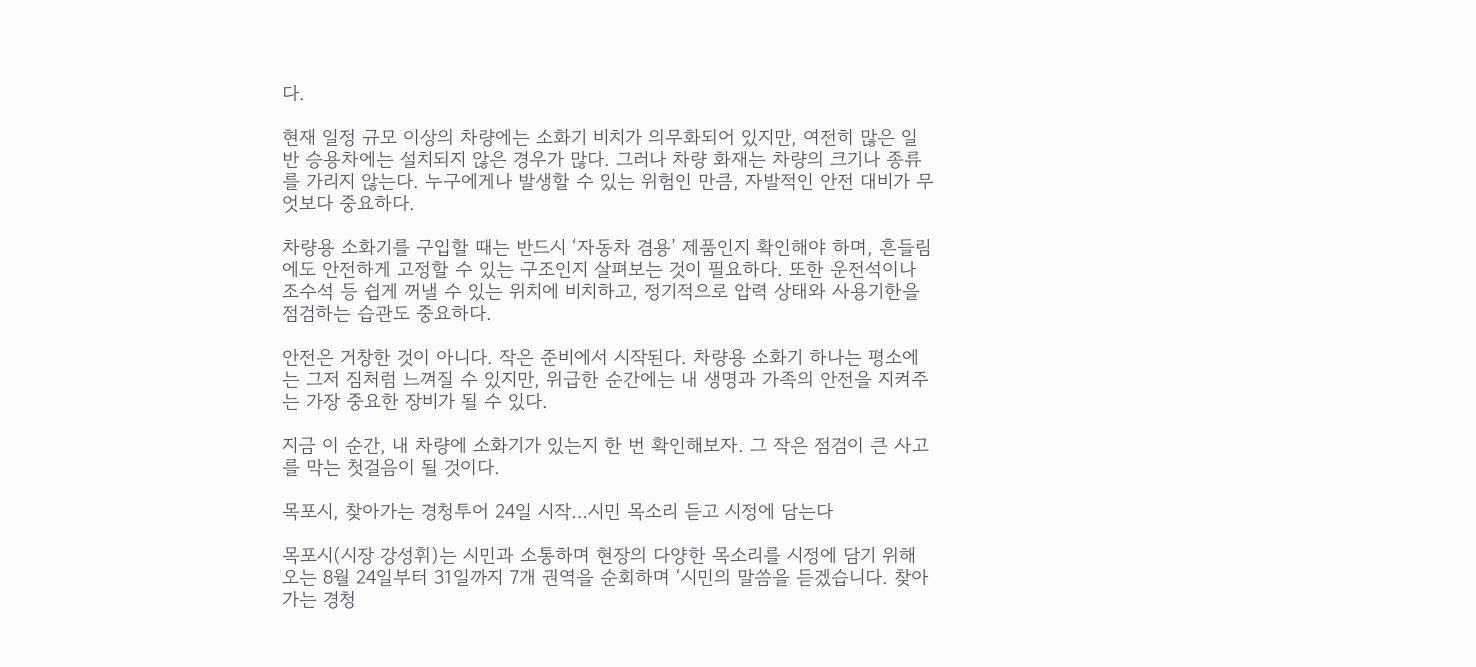다.

현재 일정 규모 이상의 차량에는 소화기 비치가 의무화되어 있지만, 여전히 많은 일반 승용차에는 설치되지 않은 경우가 많다. 그러나 차량 화재는 차량의 크기나 종류를 가리지 않는다. 누구에게나 발생할 수 있는 위험인 만큼, 자발적인 안전 대비가 무엇보다 중요하다.

차량용 소화기를 구입할 때는 반드시 ‘자동차 겸용’ 제품인지 확인해야 하며, 흔들림에도 안전하게 고정할 수 있는 구조인지 살펴보는 것이 필요하다. 또한 운전석이나 조수석 등 쉽게 꺼낼 수 있는 위치에 비치하고, 정기적으로 압력 상태와 사용기한을 점검하는 습관도 중요하다.

안전은 거창한 것이 아니다. 작은 준비에서 시작된다. 차량용 소화기 하나는 평소에는 그저 짐처럼 느껴질 수 있지만, 위급한 순간에는 내 생명과 가족의 안전을 지켜주는 가장 중요한 장비가 될 수 있다.

지금 이 순간, 내 차량에 소화기가 있는지 한 번 확인해보자. 그 작은 점검이 큰 사고를 막는 첫걸음이 될 것이다.

목포시, 찾아가는 경청투어 24일 시작…시민 목소리 듣고 시정에 담는다

목포시(시장 강성휘)는 시민과 소통하며 현장의 다양한 목소리를 시정에 담기 위해 오는 8월 24일부터 31일까지 7개 권역을 순회하며 ‘시민의 말씀을 듣겠습니다. 찾아가는 경청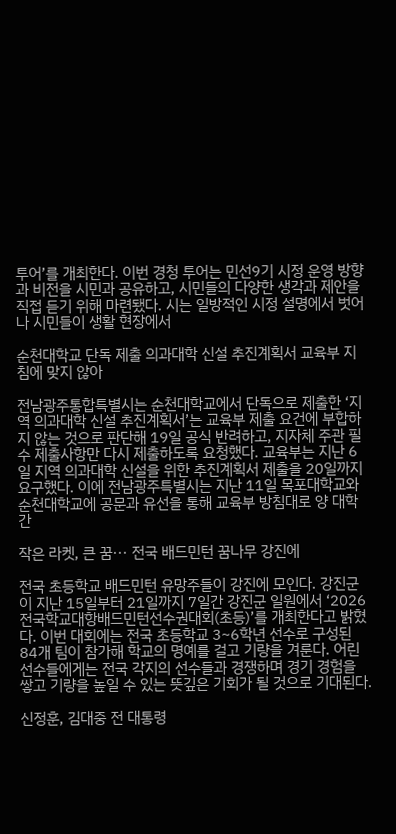투어’를 개최한다. 이번 경청 투어는 민선9기 시정 운영 방향과 비전을 시민과 공유하고, 시민들의 다양한 생각과 제안을 직접 듣기 위해 마련됐다. 시는 일방적인 시정 설명에서 벗어나 시민들이 생활 현장에서

순천대학교 단독 제출 의과대학 신설 추진계획서 교육부 지침에 맞지 않아

전남광주통합특별시는 순천대학교에서 단독으로 제출한 ‘지역 의과대학 신설 추진계획서’는 교육부 제출 요건에 부합하지 않는 것으로 판단해 19일 공식 반려하고, 지자체 주관 필수 제출사항만 다시 제출하도록 요청했다. 교육부는 지난 6일 지역 의과대학 신설을 위한 추진계획서 제출을 20일까지 요구했다. 이에 전남광주특별시는 지난 11일 목포대학교와 순천대학교에 공문과 유선을 통해 교육부 방침대로 양 대학 간

작은 라켓, 큰 꿈··· 전국 배드민턴 꿈나무 강진에

전국 초등학교 배드민턴 유망주들이 강진에 모인다. 강진군이 지난 15일부터 21일까지 7일간 강진군 일원에서 ‘2026 전국학교대항배드민턴선수권대회(초등)’를 개최한다고 밝혔다. 이번 대회에는 전국 초등학교 3~6학년 선수로 구성된 84개 팀이 참가해 학교의 명예를 걸고 기량을 겨룬다. 어린 선수들에게는 전국 각지의 선수들과 경쟁하며 경기 경험을 쌓고 기량을 높일 수 있는 뜻깊은 기회가 될 것으로 기대된다.

신정훈, 김대중 전 대통령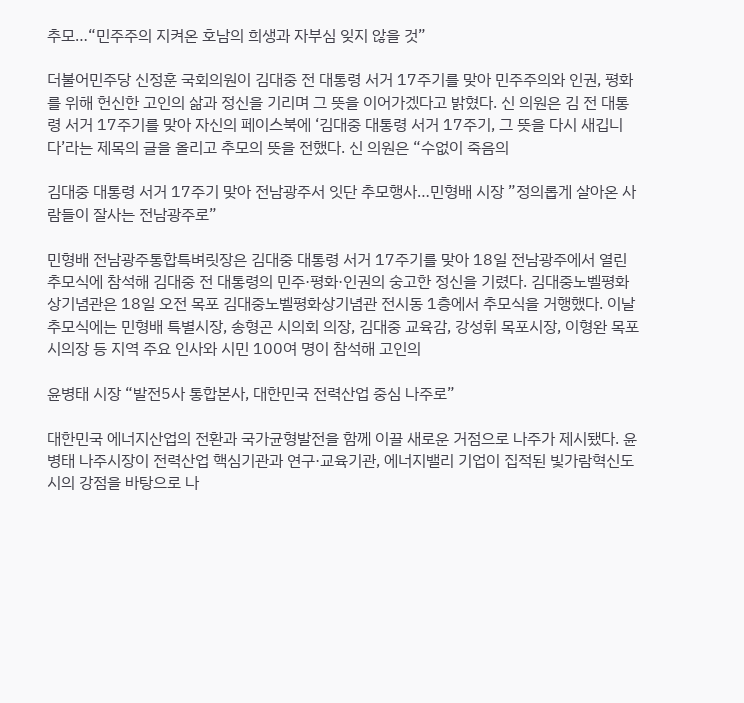추모…“민주주의 지켜온 호남의 희생과 자부심 잊지 않을 것”

더불어민주당 신정훈 국회의원이 김대중 전 대통령 서거 17주기를 맞아 민주주의와 인권, 평화를 위해 헌신한 고인의 삶과 정신을 기리며 그 뜻을 이어가겠다고 밝혔다. 신 의원은 김 전 대통령 서거 17주기를 맞아 자신의 페이스북에 ‘김대중 대통령 서거 17주기, 그 뜻을 다시 새깁니다’라는 제목의 글을 올리고 추모의 뜻을 전했다. 신 의원은 “수없이 죽음의

김대중 대통령 서거 17주기 맞아 전남광주서 잇단 추모행사…민형배 시장 ”정의롭게 살아온 사람들이 잘사는 전남광주로”

민형배 전남광주통합특벼릿장은 김대중 대통령 서거 17주기를 맞아 18일 전남광주에서 열린 추모식에 참석해 김대중 전 대통령의 민주·평화·인권의 숭고한 정신을 기렸다. 김대중노벨평화상기념관은 18일 오전 목포 김대중노벨평화상기념관 전시동 1층에서 추모식을 거행했다. 이날 추모식에는 민형배 특별시장, 송형곤 시의회 의장, 김대중 교육감, 강성휘 목포시장, 이형완 목포시의장 등 지역 주요 인사와 시민 100여 명이 참석해 고인의

윤병태 시장 “발전5사 통합본사, 대한민국 전력산업 중심 나주로”

대한민국 에너지산업의 전환과 국가균형발전을 함께 이끌 새로운 거점으로 나주가 제시됐다. 윤병태 나주시장이 전력산업 핵심기관과 연구·교육기관, 에너지밸리 기업이 집적된 빛가람혁신도시의 강점을 바탕으로 나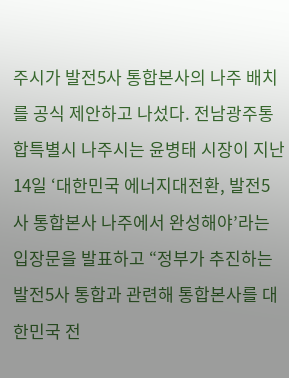주시가 발전5사 통합본사의 나주 배치를 공식 제안하고 나섰다. 전남광주통합특별시 나주시는 윤병태 시장이 지난 14일 ‘대한민국 에너지대전환, 발전5사 통합본사 나주에서 완성해야’라는 입장문을 발표하고 “정부가 추진하는 발전5사 통합과 관련해 통합본사를 대한민국 전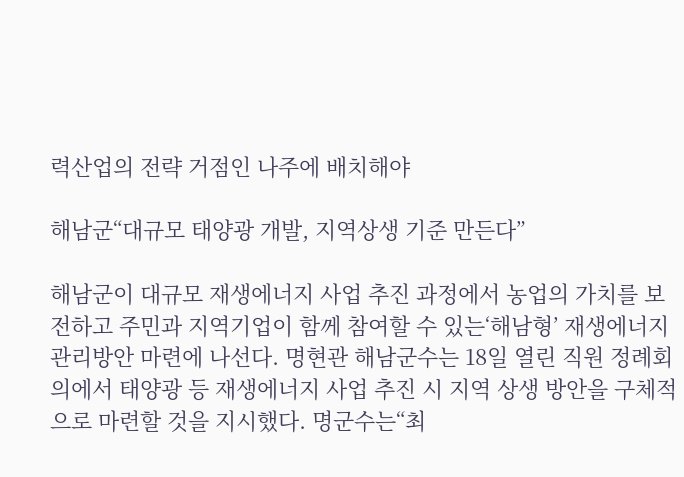력산업의 전략 거점인 나주에 배치해야

해남군“대규모 태양광 개발, 지역상생 기준 만든다”

해남군이 대규모 재생에너지 사업 추진 과정에서 농업의 가치를 보전하고 주민과 지역기업이 함께 참여할 수 있는‘해남형’ 재생에너지 관리방안 마련에 나선다. 명현관 해남군수는 18일 열린 직원 정례회의에서 태양광 등 재생에너지 사업 추진 시 지역 상생 방안을 구체적으로 마련할 것을 지시했다. 명군수는“최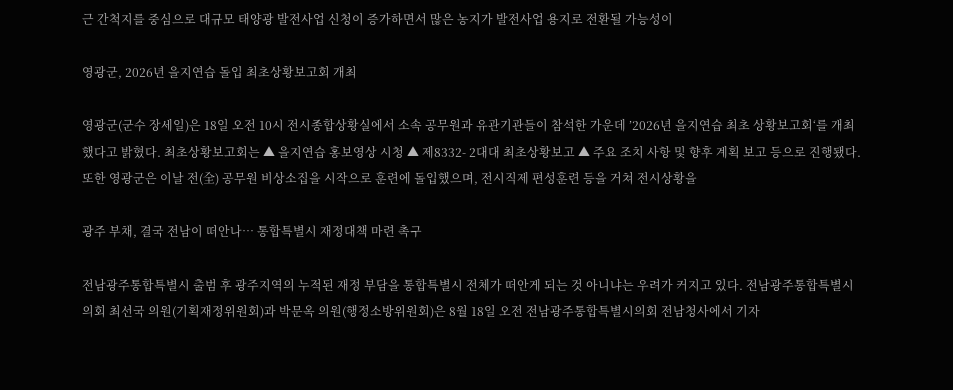근 간척지를 중심으로 대규모 태양광 발전사업 신청이 증가하면서 많은 농지가 발전사업 용지로 전환될 가능성이

영광군, 2026년 을지연습 돌입 최초상황보고회 개최

영광군(군수 장세일)은 18일 오전 10시 전시종합상황실에서 소속 공무원과 유관기관들이 참석한 가운데 ’2026년 을지연습 최초 상황보고회‘를 개최했다고 밝혔다. 최초상황보고회는 ▲ 을지연습 홍보영상 시청 ▲ 제8332- 2대대 최초상황보고 ▲ 주요 조치 사항 및 향후 계획 보고 등으로 진행됐다. 또한 영광군은 이날 전(全) 공무원 비상소집을 시작으로 훈련에 돌입했으며, 전시직제 편성훈련 등을 거쳐 전시상황을

광주 부채, 결국 전남이 떠안나… 통합특별시 재정대책 마련 촉구

전남광주통합특별시 출범 후 광주지역의 누적된 재정 부담을 통합특별시 전체가 떠안게 되는 것 아니냐는 우려가 커지고 있다. 전남광주통합특별시의회 최선국 의원(기획재정위원회)과 박문옥 의원(행정소방위원회)은 8월 18일 오전 전남광주통합특별시의회 전남청사에서 기자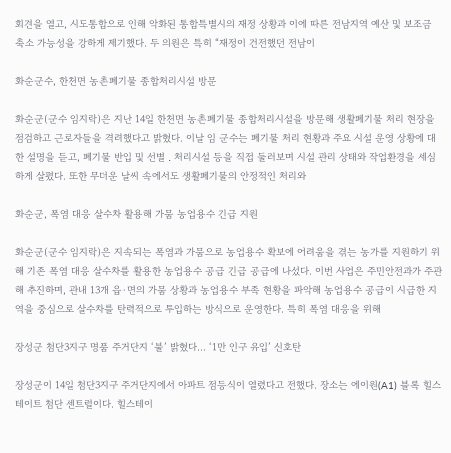회견을 열고, 시도통합으로 인해 악화된 통합특별시의 재정 상황과 이에 따른 전남지역 예산 및 보조금 축소 가능성을 강하게 제기했다. 두 의원은 특히 “재정이 건전했던 전남이

화순군수, 한천면 농촌폐기물 종합처리시설 방문

화순군(군수 임지락)은 지난 14일 한천면 농촌폐기물 종합처리시설을 방문해 생활폐기물 처리 현장을 점검하고 근로자들을 격려했다고 밝혔다. 이날 임 군수는 폐기물 처리 현황과 주요 시설 운영 상황에 대한 설명을 듣고, 폐기물 반입 및 선별 ․ 처리시설 등을 직접 둘러보며 시설 관리 상태와 작업환경을 세심하게 살폈다. 또한 무더운 날씨 속에서도 생활폐기물의 안정적인 처리와

화순군, 폭염 대응 살수차 활용해 가뭄 농업용수 긴급 지원

화순군(군수 임지락)은 지속되는 폭염과 가뭄으로 농업용수 확보에 어려움을 겪는 농가를 지원하기 위해 기존 폭염 대응 살수차를 활용한 농업용수 공급 긴급 공급에 나섰다. 이번 사업은 주민안전과가 주관해 추진하며, 관내 13개 읍·면의 가뭄 상황과 농업용수 부족 현황을 파악해 농업용수 공급이 시급한 지역을 중심으로 살수차를 탄력적으로 투입하는 방식으로 운영한다. 특히 폭염 대응을 위해

장성군 첨단3지구 명품 주거단지 ‘불’ 밝혔다… ‘1만 인구 유입’ 신호탄

장성군이 14일 첨단3지구 주거단지에서 아파트 점등식이 열렸다고 전했다. 장소는 에이원(A1) 블록 힐스테이트 첨단 센트럴이다. 힐스테이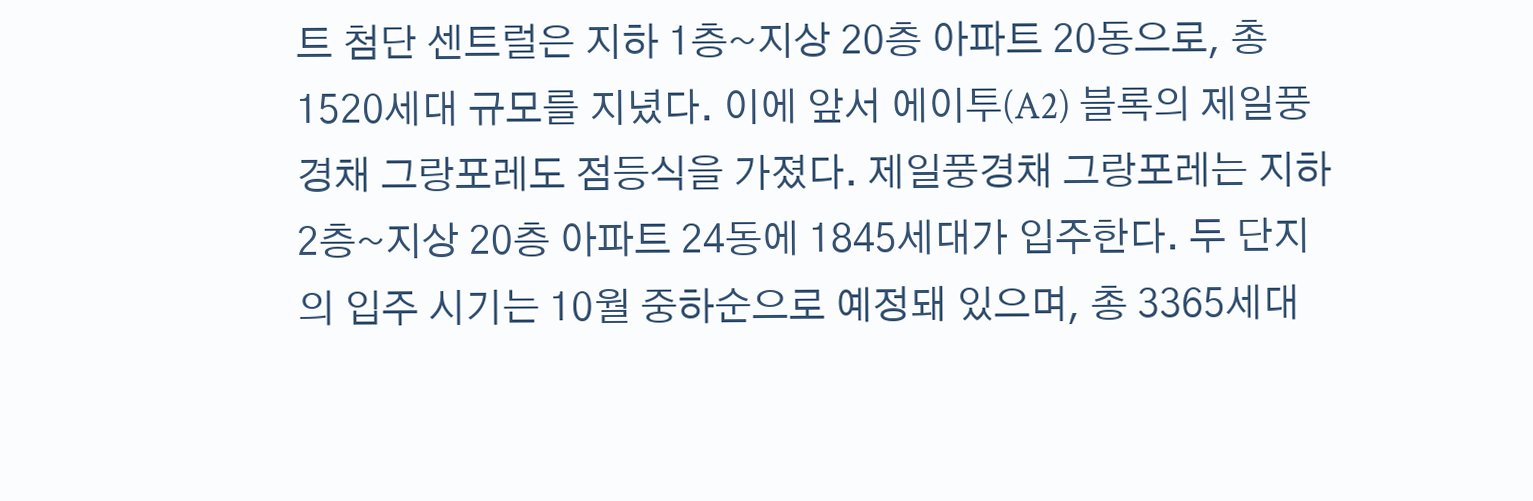트 첨단 센트럴은 지하 1층~지상 20층 아파트 20동으로, 총 1520세대 규모를 지녔다. 이에 앞서 에이투(A2) 블록의 제일풍경채 그랑포레도 점등식을 가졌다. 제일풍경채 그랑포레는 지하 2층~지상 20층 아파트 24동에 1845세대가 입주한다. 두 단지의 입주 시기는 10월 중하순으로 예정돼 있으며, 총 3365세대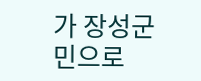가 장성군민으로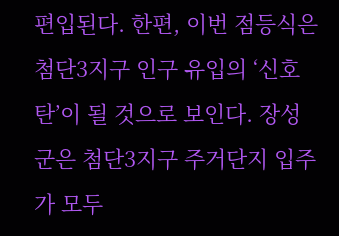편입된다. 한편, 이번 점등식은 첨단3지구 인구 유입의 ‘신호탄’이 될 것으로 보인다. 장성군은 첨단3지구 주거단지 입주가 모두